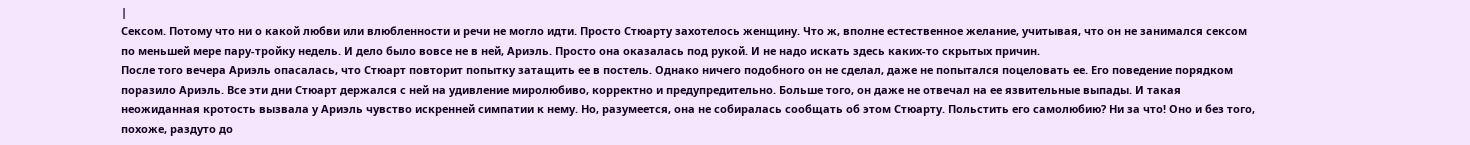|
Сексом. Потому что ни о какой любви или влюбленности и речи не могло идти. Просто Стюарту захотелось женщину. Что ж, вполне естественное желание, учитывая, что он не занимался сексом по меньшей мере пару-тройку недель. И дело было вовсе не в ней, Ариэль. Просто она оказалась под рукой. И не надо искать здесь каких-то скрытых причин.
После того вечера Ариэль опасалась, что Стюарт повторит попытку затащить ее в постель. Однако ничего подобного он не сделал, даже не попытался поцеловать ее. Его поведение порядком поразило Ариэль. Все эти дни Стюарт держался с ней на удивление миролюбиво, корректно и предупредительно. Больше того, он даже не отвечал на ее язвительные выпады. И такая неожиданная кротость вызвала у Ариэль чувство искренней симпатии к нему. Но, разумеется, она не собиралась сообщать об этом Стюарту. Польстить его самолюбию? Ни за что! Оно и без того, похоже, раздуто до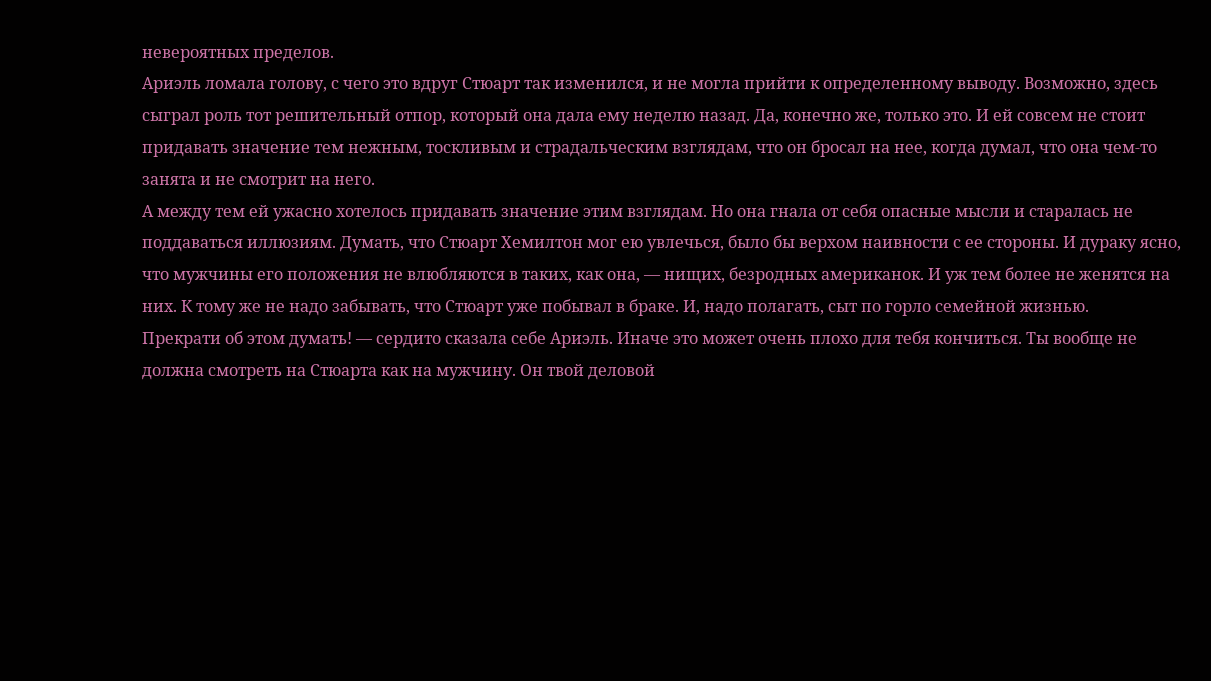невероятных пределов.
Ариэль ломала голову, с чего это вдруг Стюарт так изменился, и не могла прийти к определенному выводу. Возможно, здесь сыграл роль тот решительный отпор, который она дала ему неделю назад. Да, конечно же, только это. И ей совсем не стоит придавать значение тем нежным, тоскливым и страдальческим взглядам, что он бросал на нее, когда думал, что она чем-то занята и не смотрит на него.
А между тем ей ужасно хотелось придавать значение этим взглядам. Но она гнала от себя опасные мысли и старалась не поддаваться иллюзиям. Думать, что Стюарт Хемилтон мог ею увлечься, было бы верхом наивности с ее стороны. И дураку ясно, что мужчины его положения не влюбляются в таких, как она, — нищих, безродных американок. И уж тем более не женятся на них. К тому же не надо забывать, что Стюарт уже побывал в браке. И, надо полагать, сыт по горло семейной жизнью.
Прекрати об этом думать! — сердито сказала себе Ариэль. Иначе это может очень плохо для тебя кончиться. Ты вообще не должна смотреть на Стюарта как на мужчину. Он твой деловой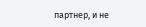партнер, и не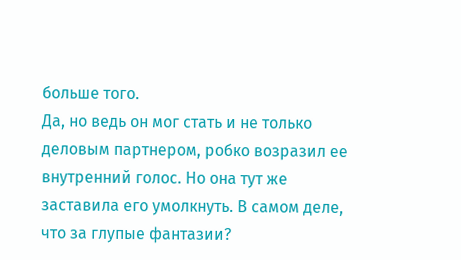больше того.
Да, но ведь он мог стать и не только деловым партнером, робко возразил ее внутренний голос. Но она тут же заставила его умолкнуть. В самом деле, что за глупые фантазии?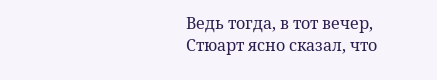Ведь тогда, в тот вечер, Стюарт ясно сказал, что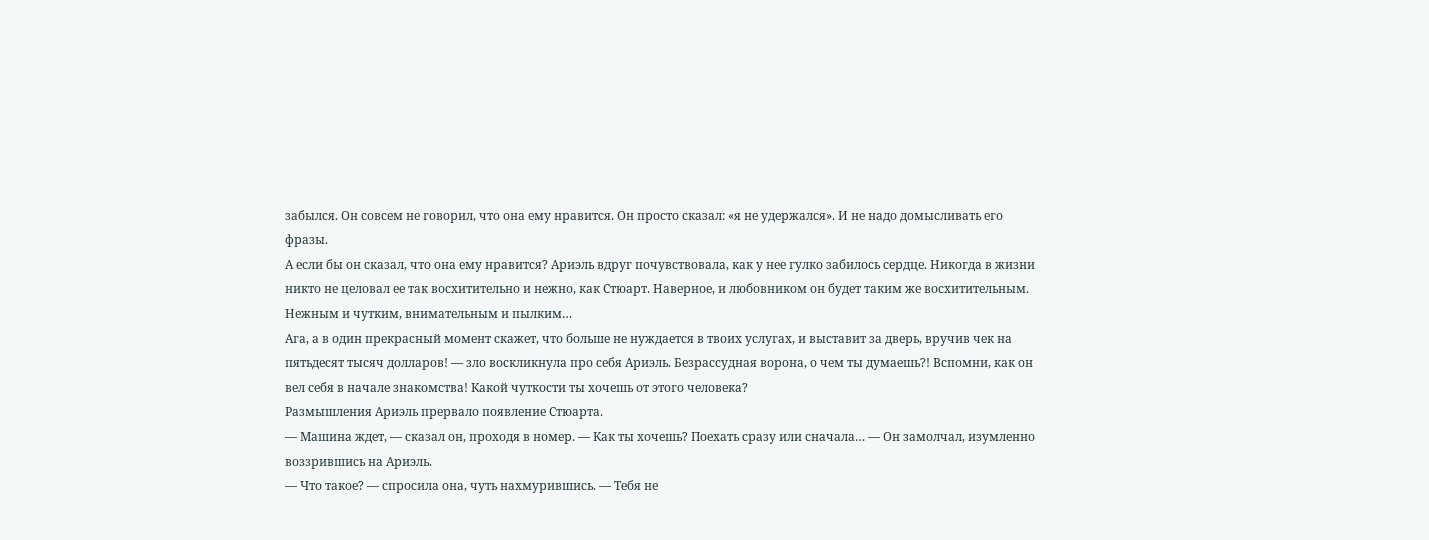забылся. Он совсем не говорил, что она ему нравится. Он просто сказал: «я не удержался». И не надо домысливать его фразы.
А если бы он сказал, что она ему нравится? Ариэль вдруг почувствовала, как у нее гулко забилось сердце. Никогда в жизни никто не целовал ее так восхитительно и нежно, как Стюарт. Наверное, и любовником он будет таким же восхитительным. Нежным и чутким, внимательным и пылким…
Ага, а в один прекрасный момент скажет, что больше не нуждается в твоих услугах, и выставит за дверь, вручив чек на пятьдесят тысяч долларов! — зло воскликнула про себя Ариэль. Безрассудная ворона, о чем ты думаешь?! Вспомни, как он вел себя в начале знакомства! Какой чуткости ты хочешь от этого человека?
Размышления Ариэль прервало появление Стюарта.
— Машина ждет, — сказал он, проходя в номер. — Как ты хочешь? Поехать сразу или сначала… — Он замолчал, изумленно воззрившись на Ариэль.
— Что такое? — спросила она, чуть нахмурившись. — Тебя не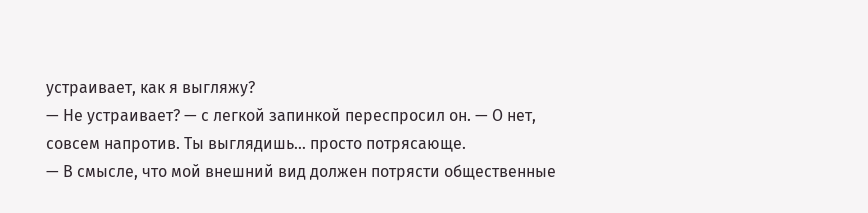устраивает, как я выгляжу?
— Не устраивает? — с легкой запинкой переспросил он. — О нет, совсем напротив. Ты выглядишь… просто потрясающе.
— В смысле, что мой внешний вид должен потрясти общественные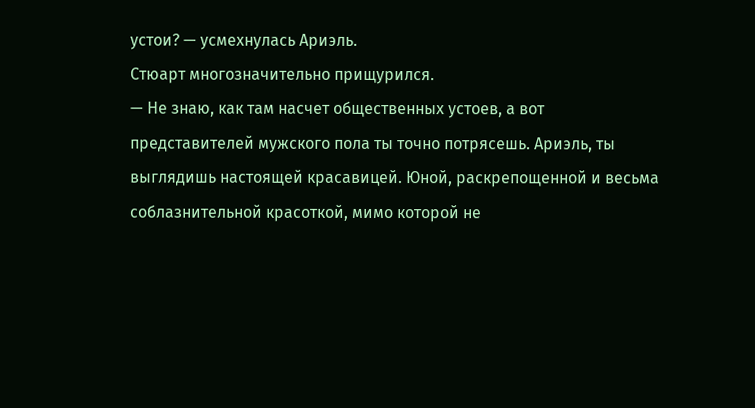устои? — усмехнулась Ариэль.
Стюарт многозначительно прищурился.
— Не знаю, как там насчет общественных устоев, а вот представителей мужского пола ты точно потрясешь. Ариэль, ты выглядишь настоящей красавицей. Юной, раскрепощенной и весьма соблазнительной красоткой, мимо которой не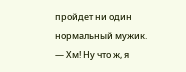пройдет ни один нормальный мужик.
— Хм! Ну что ж, я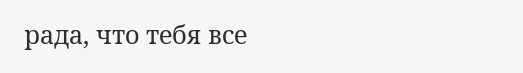рада, что тебя все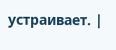устраивает. |